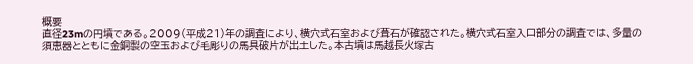概要
直径23mの円墳である。2009(平成21)年の調査により、横穴式石室および葺石が確認された。横穴式石室入口部分の調査では、多量の須恵器とともに金銅製の空玉および毛彫りの馬具破片が出土した。本古墳は馬越長火塚古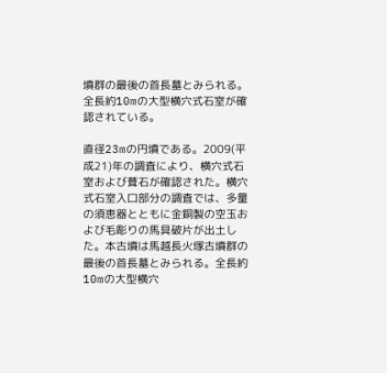墳群の最後の首長墓とみられる。全長約10mの大型横穴式石室が確認されている。

直径23mの円墳である。2009(平成21)年の調査により、横穴式石室および葺石が確認された。横穴式石室入口部分の調査では、多量の須恵器とともに金銅製の空玉および毛彫りの馬具破片が出土した。本古墳は馬越長火塚古墳群の最後の首長墓とみられる。全長約10mの大型横穴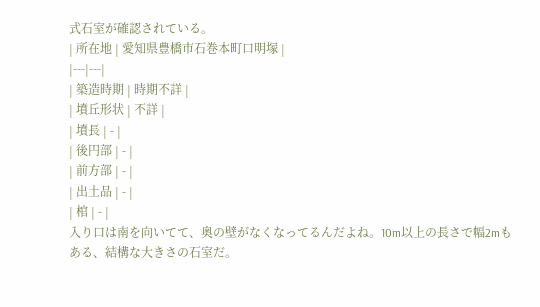式石室が確認されている。
| 所在地 | 愛知県豊橋市石巻本町口明塚 |
|---|---|
| 築造時期 | 時期不詳 |
| 墳丘形状 | 不詳 |
| 墳長 | - |
| 後円部 | - |
| 前方部 | - |
| 出土品 | - |
| 棺 | - |
入り口は南を向いてて、奥の壁がなくなってるんだよね。10m以上の長さで幅2mもある、結構な大きさの石室だ。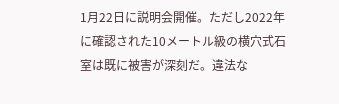1月22日に説明会開催。ただし2022年に確認された10メートル級の横穴式石室は既に被害が深刻だ。違法な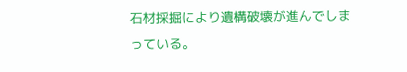石材採掘により遺構破壊が進んでしまっている。